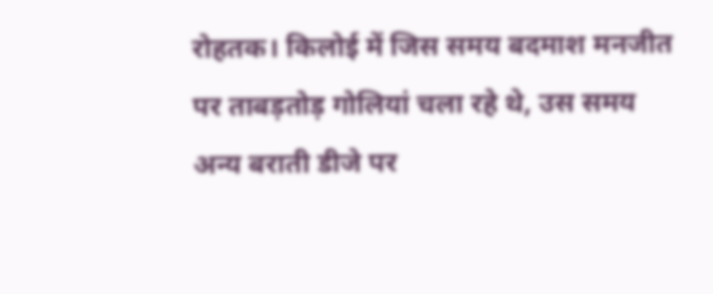रोहतक। किलोई में जिस समय बदमाश मनजीत पर ताबड़तोड़ गोलियां चला रहे थे, उस समय अन्य बराती डीजे पर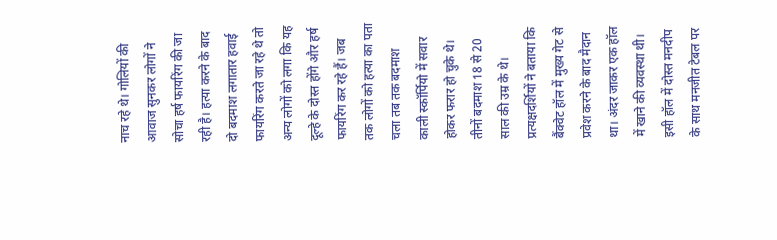नाच रहे थे। गोलियों की आवाज सुनकर लोगों ने सोचा हर्ष फायरिंग की जा रही है। हत्या करने के बाद दो बदमाश लगातार हवाई फायरिंग करते जा रहे थे तो अन्य लोगों को लगा कि यह दूल्हे के दोस्त होंगे और हर्ष फायरिंग कर रहे हैं। जब तक लोगों को हत्या का पता चला तब तक बदमाश काली स्कॉर्पियो में सवार होकर फरार हो चुके थे। तीनों बदमाश 18 से 20 साल की उम्र के थे।
प्रत्यक्षदर्शियों ने बताया कि बैंक्वेट हॉल में मुख्य गेट से प्रवेश करने के बाद मैदान था। अंदर जाकर एक हॉल में खाने की व्यवस्था थी। इसी हॉल में दोस्त मनदीप के साथ मनजीत टेबल पर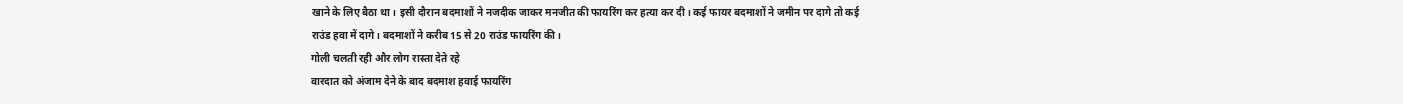खाने के लिए बैठा था। इसी दौरान बदमाशों ने नजदीक जाकर मनजीत की फायरिंग कर हत्या कर दी। कई फायर बदमाशों ने जमीन पर दागे तो कई राउंड हवा में दागे। बदमाशों ने करीब 15 से 20 राउंड फायरिंग की।
गोली चलती रही और लोग रास्ता देते रहे
वारदात को अंजाम देने के बाद बदमाश हवाई फायरिंग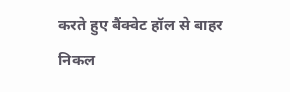करते हुए बैंक्वेट हॉल से बाहर निकल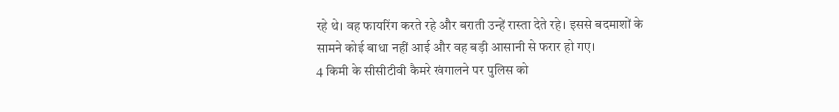रहे थे। वह फायरिंग करते रहे और बराती उन्हें रास्ता देते रहे। इससे बदमाशों के सामने कोई बाधा नहीं आई और वह बड़ी आसानी से फरार हो गए।
4 किमी के सीसीटीवी कैमरे खंगालने पर पुलिस को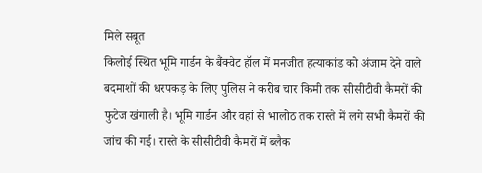मिले सबूत
किलोई स्थित भूमि गार्डन के बैंक्वेट हॉल में मनजीत हत्याकांड को अंजाम देने वाले बदमाशों की धरपकड़ के लिए पुलिस ने करीब चार किमी तक सीसीटीवी कैमरों की फुटेज खंगाली है। भूमि गार्डन और वहां से भालोठ तक रास्ते में लगे सभी कैमरों की जांच की गई। रास्ते के सीसीटीवी कैमरों में ब्लैक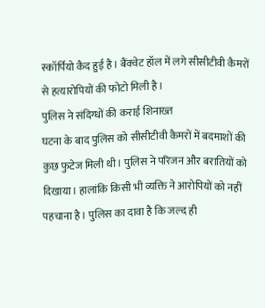स्कॉर्पियो कैद हुई है। बैंक्वेट हॉल में लगे सीसीटीवी कैमरों से हत्यारोपियों की फोटो मिली है।
पुलिस ने संदिग्धों की कराई शिनाख्त
घटना के बाद पुलिस को सीसीटीवी कैमरों में बदमाशों की कुछ फुटेज मिली थी। पुलिस ने परिजन और बरातियों को दिखाया। हालांकि किसी भी व्यक्ति ने आरोपियों को नहीं पहचाना है। पुलिस का दावा है कि जल्द ही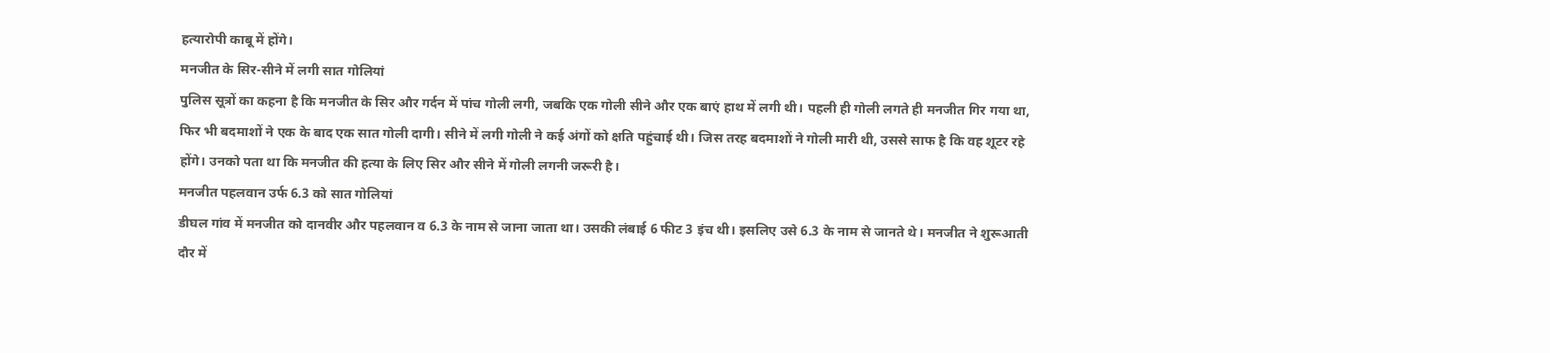हत्यारोपी काबू में होंगे।
मनजीत के सिर-सीने में लगी सात गोलियां
पुलिस सूत्रों का कहना है कि मनजीत के सिर और गर्दन में पांच गोली लगी, जबकि एक गोली सीने और एक बाएं हाथ में लगी थी। पहली ही गोली लगते ही मनजीत गिर गया था, फिर भी बदमाशों ने एक के बाद एक सात गोली दागी। सीने में लगी गोली ने कई अंगों को क्षति पहुंचाई थी। जिस तरह बदमाशों ने गोली मारी थी, उससे साफ है कि वह शूटर रहे होंगे। उनको पता था कि मनजीत की हत्या के लिए सिर और सीने में गोली लगनी जरूरी है।
मनजीत पहलवान उर्फ 6.3 को सात गोलियां
डीघल गांव में मनजीत को दानवीर और पहलवान व 6.3 के नाम से जाना जाता था। उसकी लंबाई 6 फीट 3 इंच थी। इसलिए उसे 6.3 के नाम से जानते थे। मनजीत ने शुरूआती दौर में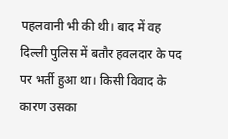पहलवानी भी की थी। बाद में वह दिल्ली पुलिस में बतौर हवलदार के पद पर भर्ती हुआ था। किसी विवाद के कारण उसका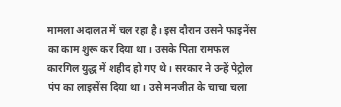मामला अदालत में चल रहा है। इस दौरान उसने फाइनेंस का काम शुरू कर दिया था। उसके पिता रामफल कारगिल युद्ध में शहीद हो गए थे। सरकार ने उन्हें पेट्रोल पंप का लाइसेंस दिया था। उसे मनजीत के चाचा चला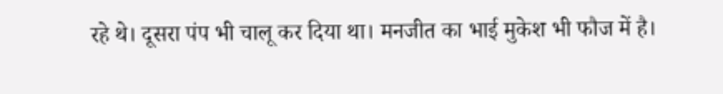रहे थे। दूसरा पंप भी चालू कर दिया था। मनजीत का भाई मुकेश भी फौज में है।